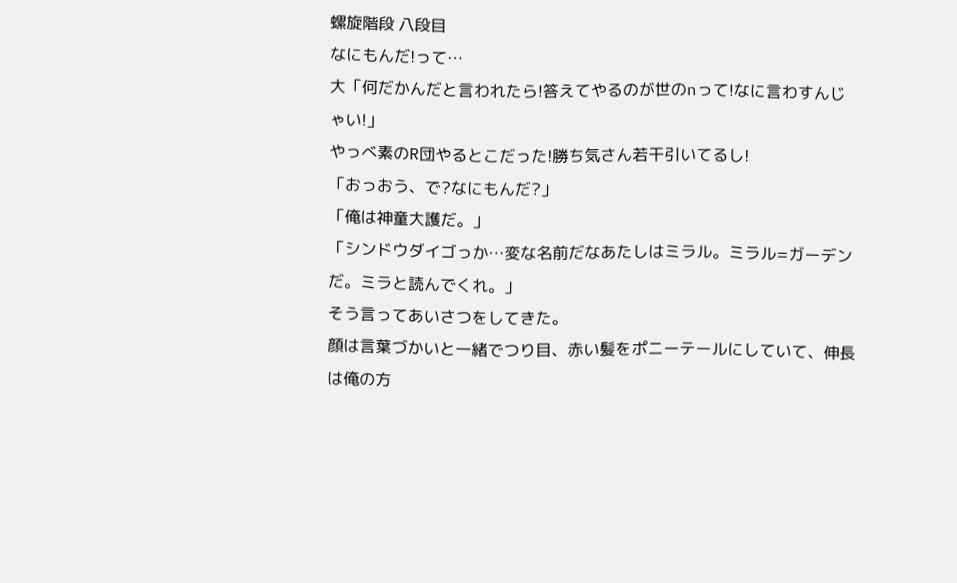螺旋階段 八段目
なにもんだ!って…
大「何だかんだと言われたら!答えてやるのが世のnって!なに言わすんじゃい!」
やっべ素のR団やるとこだった!勝ち気さん若干引いてるし!
「おっおう、で?なにもんだ?」
「俺は神童大護だ。」
「シンドウダイゴっか…変な名前だなあたしはミラル。ミラル=ガーデンだ。ミラと読んでくれ。」
そう言ってあいさつをしてきた。
顔は言葉づかいと一緒でつり目、赤い髪をポニーテールにしていて、伸長は俺の方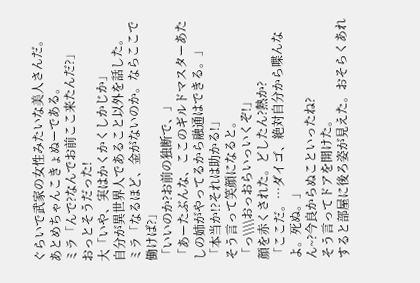ぐらいで武家の女性みたいな美人さんだ。
あとめちゃんこきょぬーである。
ミラ「んで?なんでお前ここ来たんだ?」
おっとそうだった!
大「いや、実はかくかくしかじか」
自分が異世界人であること以外を話した。
ミラ「なるほど、金がないのか。ならここで働けば?」
「いいのか?お前の独断で、」
「あーたぶんな、ここのギルドマスターあたしの姉がやってるから融通はできる。」
「本当か!?それは助かる!」
そう言って笑顔になると。
「っ\\\\おっおらいっいくぞ!」
顔を赤くされた。どしたん?熱か?
「ここだ。…ダイゴ、絶対自分から喋んなよ。死ぬ。」
ん~?今良からぬこといったね?
そう言ってドアを開けた。
すると部屋に後ろ姿が見えた。おそらくあれ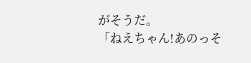がそうだ。
「ねえちゃん!あのっそ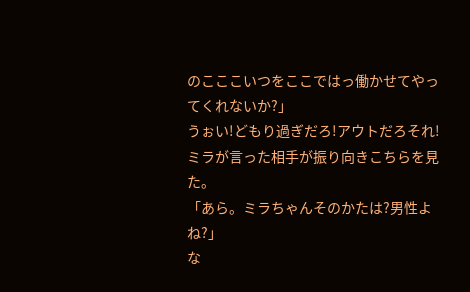のこここいつをここではっ働かせてやってくれないか?」
うぉい!どもり過ぎだろ!アウトだろそれ!
ミラが言った相手が振り向きこちらを見た。
「あら。ミラちゃんそのかたは?男性よね?」
な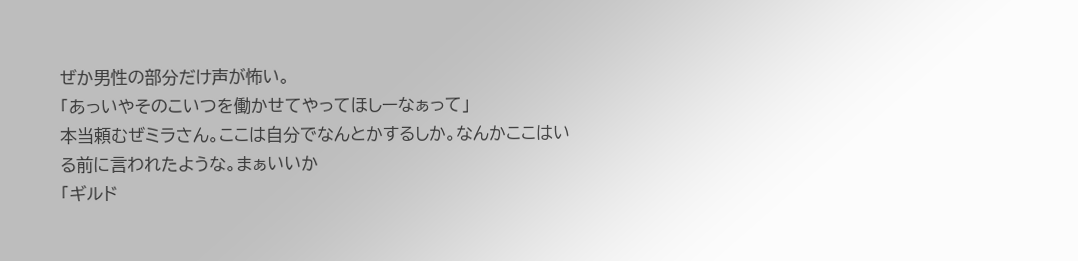ぜか男性の部分だけ声が怖い。
「あっいやそのこいつを働かせてやってほしーなぁって」
本当頼むぜミラさん。ここは自分でなんとかするしか。なんかここはいる前に言われたような。まぁいいか
「ギルド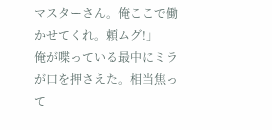マスターさん。俺ここで働かせてくれ。頼ムグ!」
俺が喋っている最中にミラが口を押さえた。相当焦って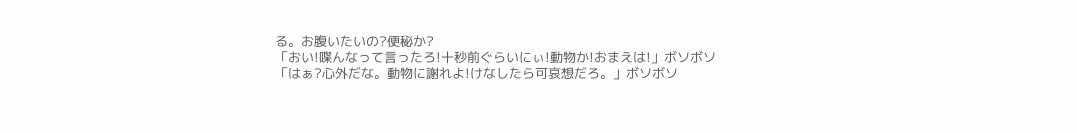る。お腹いたいの?便秘か?
「おい!喋んなって言ったろ!十秒前ぐらいにぃ!動物か!おまえは!」ボソボソ
「はぁ?心外だな。動物に謝れよ!けなしたら可哀想だろ。」ボソボソ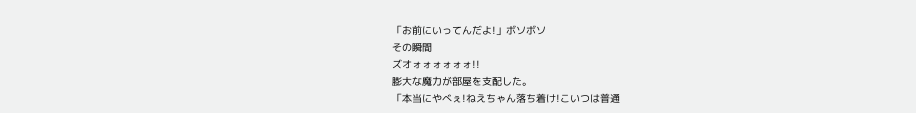「お前にいってんだよ!」ボソボソ
その瞬間
ズオォォォォォォ!!
膨大な魔力が部屋を支配した。
「本当にやべぇ!ねえちゃん落ち着け!こいつは普通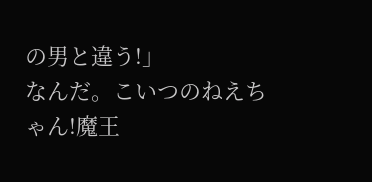の男と違う!」
なんだ。こいつのねえちゃん!魔王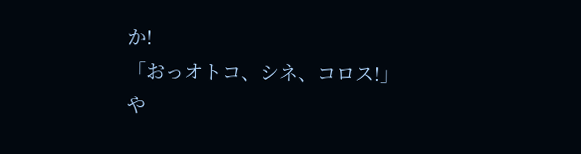か!
「おっオトコ、シネ、コロス!」
や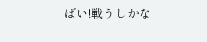ばい!戦うしかな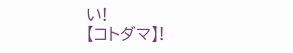い!
【コトダマ】!